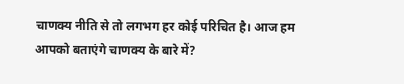चाणक्य नीति से तो लगभग हर कोई परिचित है। आज हम आपको बताएंगे चाणक्य के बारे में?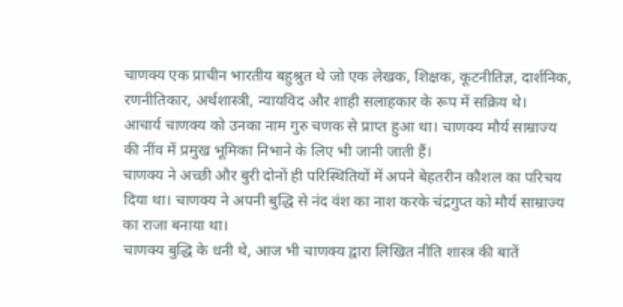चाणक्य एक प्राचीन भारतीय बहुश्रुत थे जो एक लेखक, शिक्षक, कूटनीतिज्ञ, दार्शनिक, रणनीतिकार, अर्थशास्त्री, न्यायविद और शाही सलाहकार के रूप में सक्रिय थे।
आचार्य चाणक्य को उनका नाम गुरु चणक से प्राप्त हुआ था। चाणक्य मौर्य साम्राज्य की नींव में प्रमुख भूमिका निभाने के लिए भी जानी जाती हैं।
चाणक्य ने अच्छी और बुरी दोनों ही परिस्थितियों में अपने बेहतरीन कौशल का परिचय दिया था। चाणक्य ने अपनी बुद्धि से नंद वंश का नाश करके चंद्रगुप्त को मौर्य साम्राज्य का राजा बनाया था।
चाणक्य बुद्धि के धनी थे, आज भी चाणक्य द्वारा लिखित नीति शास्त्र की बातें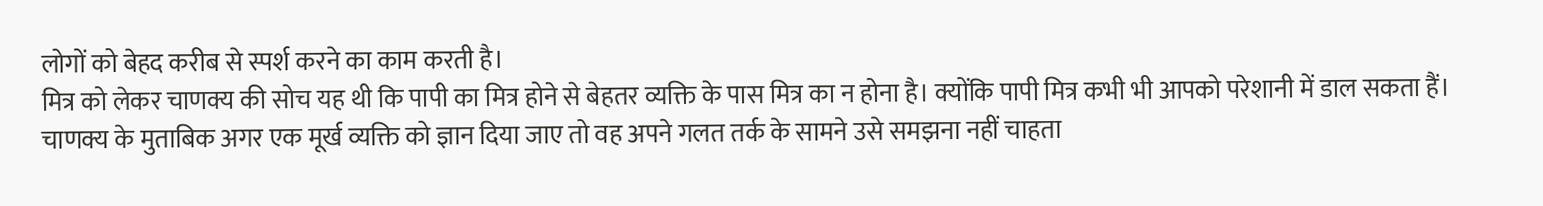लोगों को बेहद करीब से स्पर्श करने का काम करती है।
मित्र को लेकर चाणक्य की सोच यह थी कि पापी का मित्र होने से बेहतर व्यक्ति के पास मित्र का न होना है। क्योंकि पापी मित्र कभी भी आपको परेशानी में डाल सकता हैं।
चाणक्य के मुताबिक अगर एक मूर्ख व्यक्ति को ज्ञान दिया जाए तो वह अपने गलत तर्क के सामने उसे समझना नहीं चाहता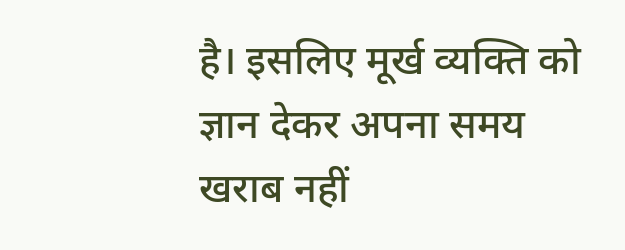है। इसलिए मूर्ख व्यक्ति को ज्ञान देकर अपना समय खराब नहीं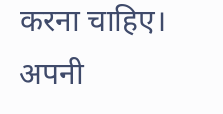करना चाहिए।
अपनी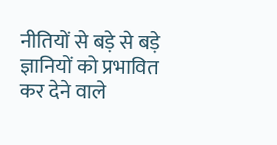नीतियों से बड़े से बड़े ज्ञानियों को प्रभावित कर देने वाले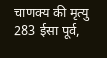चाणक्य की मृत्यु 283 ईसा पूर्व,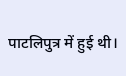पाटलिपुत्र में हुई थी।